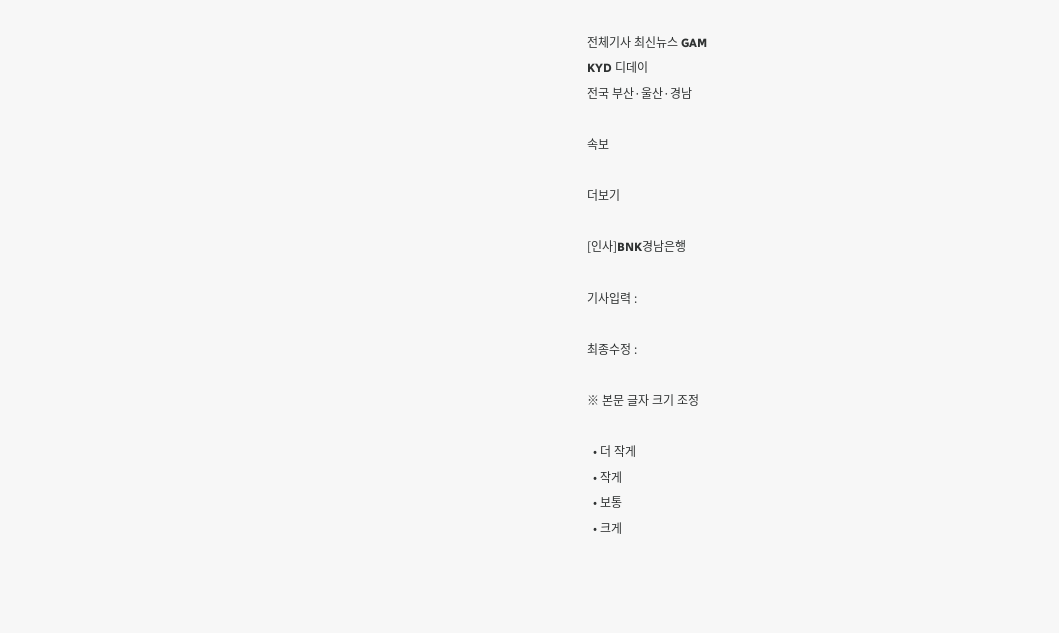전체기사 최신뉴스 GAM
KYD 디데이
전국 부산·울산·경남

속보

더보기

[인사]BNK경남은행

기사입력 :

최종수정 :

※ 본문 글자 크기 조정

  • 더 작게
  • 작게
  • 보통
  • 크게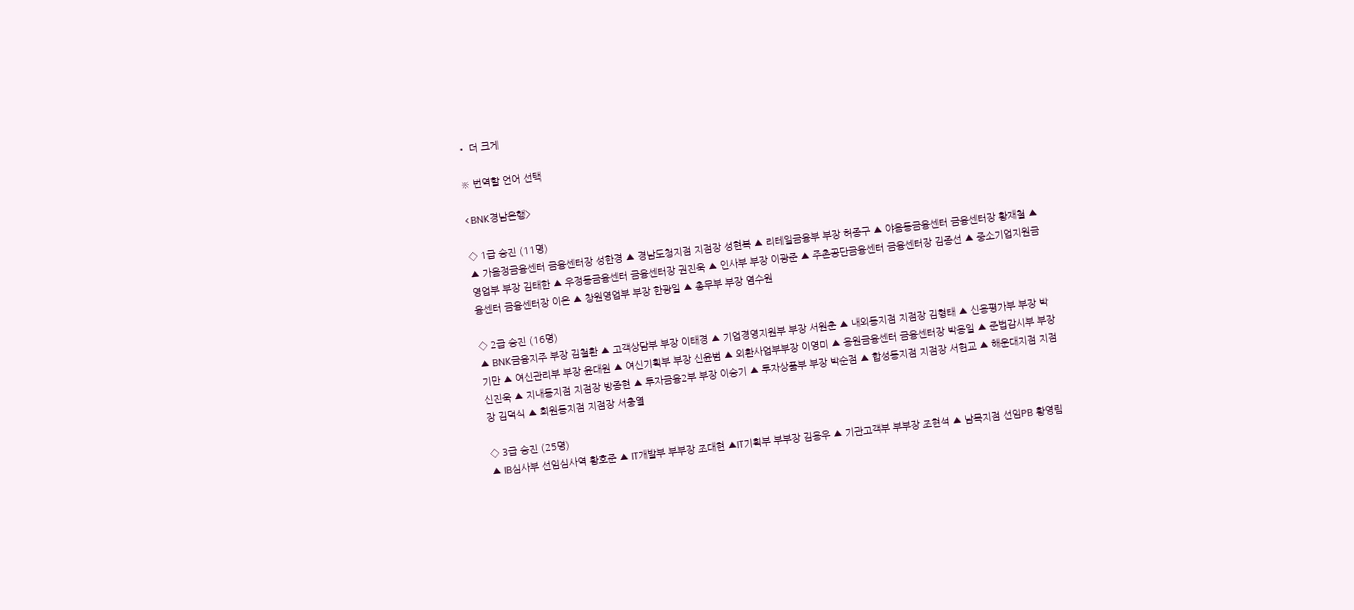• 더 크게

※ 번역할 언어 선택

<BNK경남은행>

◇ 1급 승진 (11명)
▲ 가음정금융센터 금융센터장 성한경 ▲ 경남도청지점 지점장 성현복 ▲ 리테일금융부 부장 허종구 ▲ 야음동금융센터 금융센터장 황재철 ▲ 영업부 부장 김태한 ▲ 우정동금융센터 금융센터장 권진욱 ▲ 인사부 부장 이광준 ▲ 주촌공단금융센터 금융센터장 김종선 ▲ 중소기업지원금융센터 금융센터장 이은 ▲ 창원영업부 부장 한광일 ▲ 총무부 부장 염수원

◇ 2급 승진 (16명)
▲ BNK금융지주 부장 김철환 ▲ 고객상담부 부장 이태경 ▲ 기업경영지원부 부장 서원춘 ▲ 내외동지점 지점장 김형태 ▲ 신용평가부 부장 박기만 ▲ 여신관리부 부장 윤대원 ▲ 여신기획부 부장 신윤범 ▲ 외환사업부부장 이영미 ▲ 용원금융센터 금융센터장 박용일 ▲ 준법감시부 부장 신진욱 ▲ 지내동지점 지점장 방종현 ▲ 투자금융2부 부장 이승기 ▲ 투자상품부 부장 박순점 ▲ 합성동지점 지점장 서헌교 ▲ 해운대지점 지점장 김덕식 ▲ 회원동지점 지점장 서충열

◇ 3급 승진 (25명)
▲ IB심사부 선임심사역 황호준 ▲ IT개발부 부부장 조대현 ▲IT기획부 부부장 김용우 ▲ 기관고객부 부부장 조현석 ▲ 남목지점 선임PB 황영림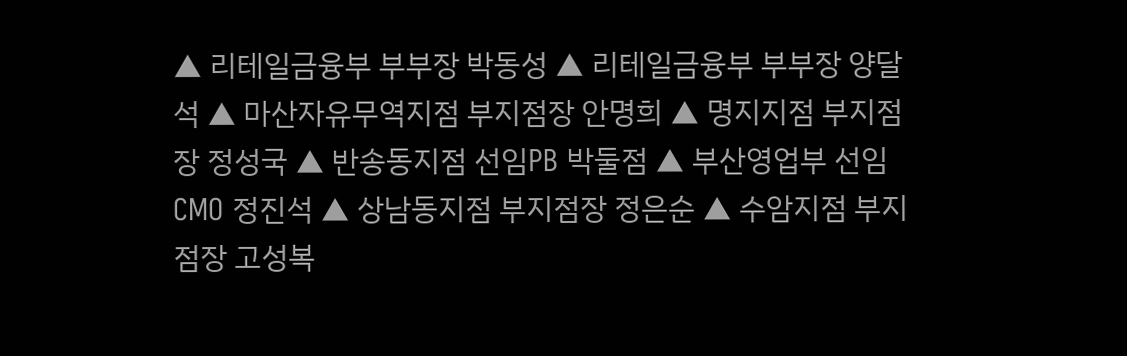▲ 리테일금융부 부부장 박동성 ▲ 리테일금융부 부부장 양달석 ▲ 마산자유무역지점 부지점장 안명희 ▲ 명지지점 부지점장 정성국 ▲ 반송동지점 선임PB 박둘점 ▲ 부산영업부 선임CMO 정진석 ▲ 상남동지점 부지점장 정은순 ▲ 수암지점 부지점장 고성복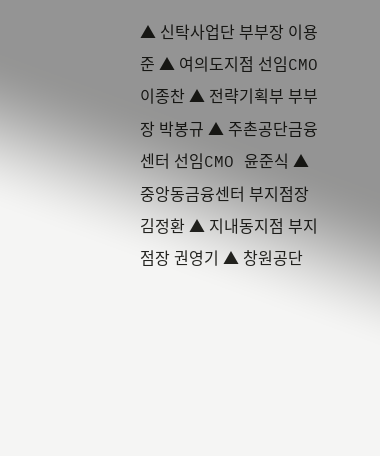▲ 신탁사업단 부부장 이용준 ▲ 여의도지점 선임CMO 이종찬 ▲ 전략기획부 부부장 박봉규 ▲ 주촌공단금융센터 선임CMO 윤준식 ▲ 중앙동금융센터 부지점장 김정환 ▲ 지내동지점 부지점장 권영기 ▲ 창원공단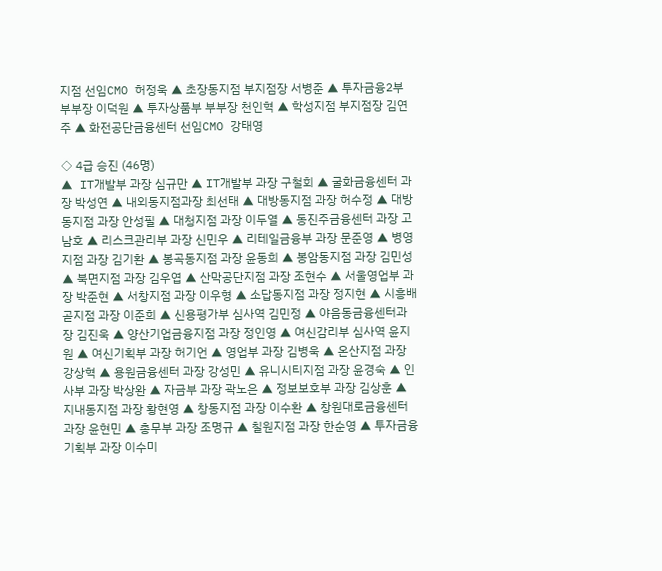지점 선임CMO 허정욱 ▲ 초장동지점 부지점장 서병준 ▲ 투자금융2부 부부장 이덕원 ▲ 투자상품부 부부장 천인혁 ▲ 학성지점 부지점장 김연주 ▲ 화전공단금융센터 선임CMO 강태영

◇ 4급 승진 (46명)
▲ IT개발부 과장 심규만 ▲ IT개발부 과장 구철회 ▲ 굴화금융센터 과장 박성연 ▲ 내외동지점과장 최선태 ▲ 대방동지점 과장 허수정 ▲ 대방동지점 과장 안성필 ▲ 대청지점 과장 이두열 ▲ 동진주금융센터 과장 고남호 ▲ 리스크관리부 과장 신민우 ▲ 리테일금융부 과장 문준영 ▲ 병영지점 과장 김기환 ▲ 봉곡동지점 과장 윤동희 ▲ 봉암동지점 과장 김민성 ▲ 북면지점 과장 김우엽 ▲ 산막공단지점 과장 조현수 ▲ 서울영업부 과장 박준현 ▲ 서창지점 과장 이우형 ▲ 소답동지점 과장 정지현 ▲ 시흥배곧지점 과장 이준희 ▲ 신용평가부 심사역 김민정 ▲ 야음동금융센터과장 김진욱 ▲ 양산기업금융지점 과장 정인영 ▲ 여신감리부 심사역 윤지원 ▲ 여신기획부 과장 허기언 ▲ 영업부 과장 김병욱 ▲ 온산지점 과장 강상혁 ▲ 용원금융센터 과장 강성민 ▲ 유니시티지점 과장 윤경숙 ▲ 인사부 과장 박상완 ▲ 자금부 과장 곽노은 ▲ 정보보호부 과장 김상훈 ▲ 지내동지점 과장 황현영 ▲ 창동지점 과장 이수환 ▲ 창원대로금융센터 과장 윤현민 ▲ 총무부 과장 조명규 ▲ 칠원지점 과장 한순영 ▲ 투자금융기획부 과장 이수미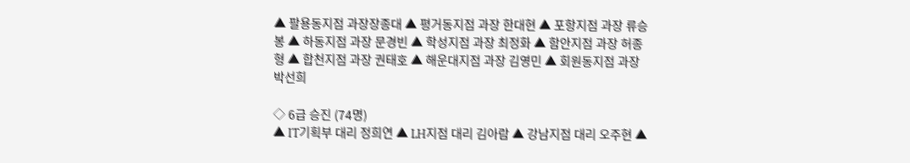▲ 팔용동지점 과장장종대 ▲ 평거동지점 과장 한대현 ▲ 포항지점 과장 류승봉 ▲ 하동지점 과장 문경빈 ▲ 학성지점 과장 최정화 ▲ 함안지점 과장 허종형 ▲ 합천지점 과장 권태호 ▲ 해운대지점 과장 김영민 ▲ 회원동지점 과장 박선희

◇ 6급 승진 (74명)
▲ IT기획부 대리 정희연 ▲ LH지점 대리 김아람 ▲ 강남지점 대리 오주현 ▲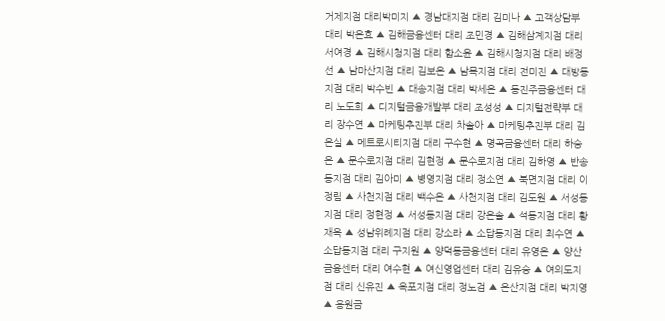거제지점 대리박미지 ▲ 경남대지점 대리 김미나 ▲ 고객상담부 대리 박은효 ▲ 김해금융센터 대리 조민경 ▲ 김해삼계지점 대리 서여경 ▲ 김해시청지점 대리 함소윤 ▲ 김해시청지점 대리 배정선 ▲ 남마산지점 대리 김보은 ▲ 남목지점 대리 전미진 ▲ 대방동지점 대리 박수빈 ▲ 대송지점 대리 박세은 ▲ 동진주금융센터 대리 노도희 ▲ 디지털금융개발부 대리 조성성 ▲ 디지털전략부 대리 장수연 ▲ 마케팅추진부 대리 차솔아 ▲ 마케팅추진부 대리 김은실 ▲ 메트로시티지점 대리 구수현 ▲ 명곡금융센터 대리 하승은 ▲ 문수로지점 대리 김현정 ▲ 문수로지점 대리 김하영 ▲ 반송동지점 대리 김아미 ▲ 병영지점 대리 정소연 ▲ 북면지점 대리 이정림 ▲ 사천지점 대리 백수은 ▲ 사천지점 대리 김도원 ▲ 서성동지점 대리 정현정 ▲ 서성동지점 대리 강은솔 ▲ 석동지점 대리 황재옥 ▲ 성남위례지점 대리 강소라 ▲ 소답동지점 대리 최수연 ▲ 소답동지점 대리 구지원 ▲ 양덕동금융센터 대리 유영은 ▲ 양산금융센터 대리 여수현 ▲ 여신영업센터 대리 김유승 ▲ 여의도지점 대리 신유진 ▲ 옥포지점 대리 정노검 ▲ 온산지점 대리 박지영 ▲ 용원금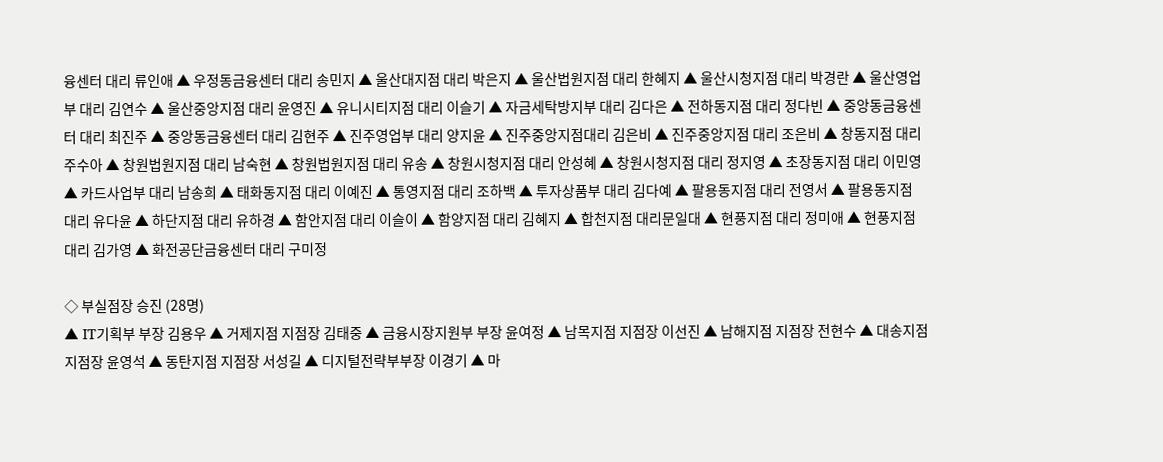융센터 대리 류인애 ▲ 우정동금융센터 대리 송민지 ▲ 울산대지점 대리 박은지 ▲ 울산법원지점 대리 한혜지 ▲ 울산시청지점 대리 박경란 ▲ 울산영업부 대리 김연수 ▲ 울산중앙지점 대리 윤영진 ▲ 유니시티지점 대리 이슬기 ▲ 자금세탁방지부 대리 김다은 ▲ 전하동지점 대리 정다빈 ▲ 중앙동금융센터 대리 최진주 ▲ 중앙동금융센터 대리 김현주 ▲ 진주영업부 대리 양지윤 ▲ 진주중앙지점대리 김은비 ▲ 진주중앙지점 대리 조은비 ▲ 창동지점 대리 주수아 ▲ 창원법원지점 대리 남숙현 ▲ 창원법원지점 대리 유송 ▲ 창원시청지점 대리 안성혜 ▲ 창원시청지점 대리 정지영 ▲ 초장동지점 대리 이민영 ▲ 카드사업부 대리 남송희 ▲ 태화동지점 대리 이예진 ▲ 통영지점 대리 조하백 ▲ 투자상품부 대리 김다예 ▲ 팔용동지점 대리 전영서 ▲ 팔용동지점 대리 유다윤 ▲ 하단지점 대리 유하경 ▲ 함안지점 대리 이슬이 ▲ 함양지점 대리 김혜지 ▲ 합천지점 대리문일대 ▲ 현풍지점 대리 정미애 ▲ 현풍지점 대리 김가영 ▲ 화전공단금융센터 대리 구미정

◇ 부실점장 승진 (28명)
▲ IT기획부 부장 김용우 ▲ 거제지점 지점장 김태중 ▲ 금융시장지원부 부장 윤여정 ▲ 남목지점 지점장 이선진 ▲ 남해지점 지점장 전현수 ▲ 대송지점 지점장 윤영석 ▲ 동탄지점 지점장 서성길 ▲ 디지털전략부부장 이경기 ▲ 마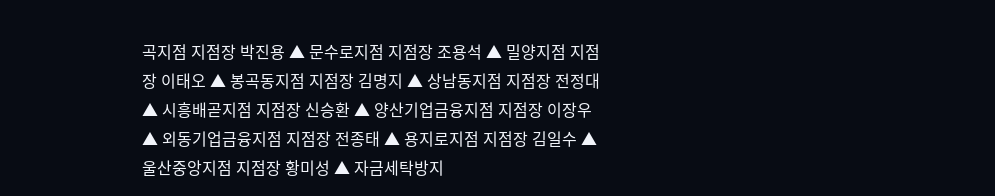곡지점 지점장 박진용 ▲ 문수로지점 지점장 조용석 ▲ 밀양지점 지점장 이태오 ▲ 봉곡동지점 지점장 김명지 ▲ 상남동지점 지점장 전정대 ▲ 시흥배곧지점 지점장 신승환 ▲ 양산기업금융지점 지점장 이장우 ▲ 외동기업금융지점 지점장 전종태 ▲ 용지로지점 지점장 김일수 ▲ 울산중앙지점 지점장 황미성 ▲ 자금세탁방지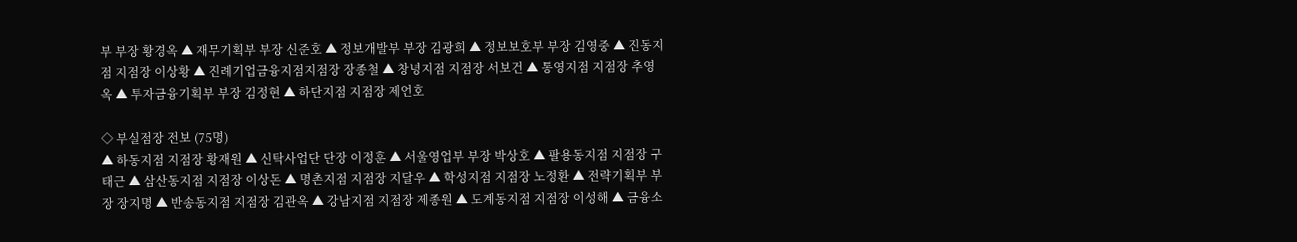부 부장 황경옥 ▲ 재무기획부 부장 신준호 ▲ 정보개발부 부장 김광희 ▲ 정보보호부 부장 김영중 ▲ 진동지점 지점장 이상황 ▲ 진례기업금융지점지점장 장종철 ▲ 창녕지점 지점장 서보건 ▲ 통영지점 지점장 추영옥 ▲ 투자금융기획부 부장 김정현 ▲ 하단지점 지점장 제언호

◇ 부실점장 전보 (75명)
▲ 하동지점 지점장 황재원 ▲ 신탁사업단 단장 이정훈 ▲ 서울영업부 부장 박상호 ▲ 팔용동지점 지점장 구태근 ▲ 삼산동지점 지점장 이상돈 ▲ 명촌지점 지점장 지달우 ▲ 학성지점 지점장 노정환 ▲ 전략기획부 부장 장지명 ▲ 반송동지점 지점장 김관옥 ▲ 강남지점 지점장 제종원 ▲ 도계동지점 지점장 이성해 ▲ 금융소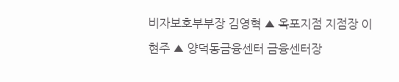비자보호부부장 김영혁 ▲ 옥포지점 지점장 이현주 ▲ 양덕동금융센터 금융센터장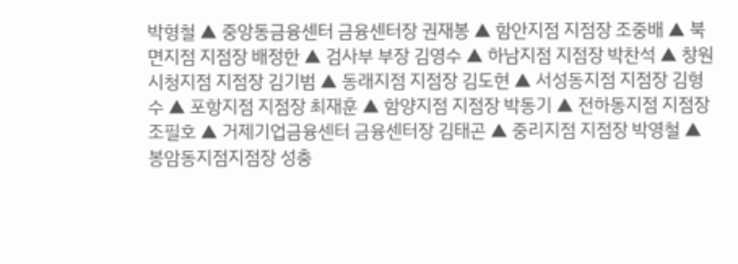박형철 ▲ 중앙동금융센터 금융센터장 권재봉 ▲ 함안지점 지점장 조중배 ▲ 북면지점 지점장 배정한 ▲ 검사부 부장 김영수 ▲ 하남지점 지점장 박찬석 ▲ 창원시청지점 지점장 김기범 ▲ 동래지점 지점장 김도현 ▲ 서성동지점 지점장 김형수 ▲ 포항지점 지점장 최재훈 ▲ 함양지점 지점장 박동기 ▲ 전하동지점 지점장 조필호 ▲ 거제기업금융센터 금융센터장 김태곤 ▲ 중리지점 지점장 박영철 ▲ 봉암동지점지점장 성충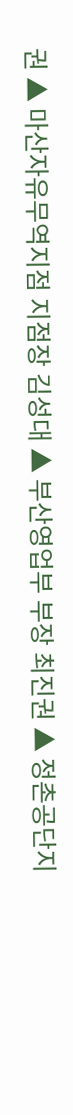권 ▲ 마산자유무역지점 지점장 김성대 ▲ 부산영업부 부장 최진권 ▲ 정촌공단지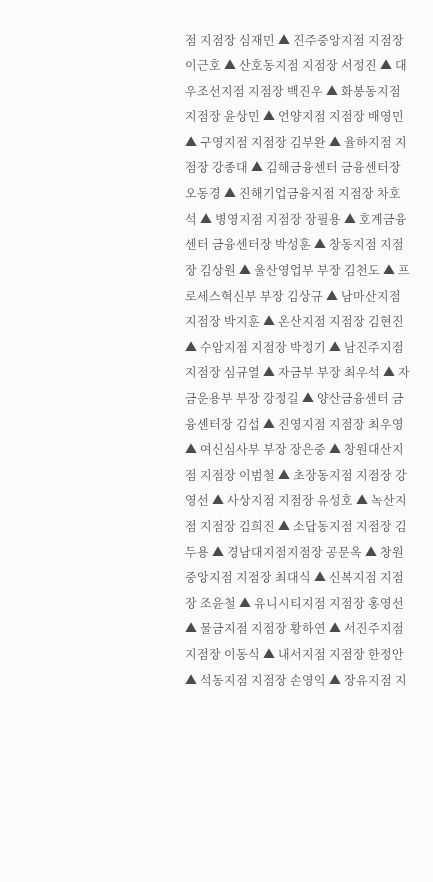점 지점장 심재민 ▲ 진주중앙지점 지점장 이근호 ▲ 산호동지점 지점장 서정진 ▲ 대우조선지점 지점장 백진우 ▲ 화봉동지점 지점장 윤상민 ▲ 언양지점 지점장 배영민 ▲ 구영지점 지점장 김부완 ▲ 율하지점 지점장 강종대 ▲ 김해금융센터 금융센터장 오동경 ▲ 진해기업금융지점 지점장 차호석 ▲ 병영지점 지점장 장필용 ▲ 호계금융센터 금융센터장 박성훈 ▲ 창동지점 지점장 김상원 ▲ 울산영업부 부장 김천도 ▲ 프로세스혁신부 부장 김상규 ▲ 남마산지점 지점장 박지훈 ▲ 온산지점 지점장 김현진 ▲ 수암지점 지점장 박정기 ▲ 남진주지점 지점장 심규열 ▲ 자금부 부장 최우석 ▲ 자금운용부 부장 강정길 ▲ 양산금융센터 금융센터장 김섭 ▲ 진영지점 지점장 최우영 ▲ 여신심사부 부장 장은중 ▲ 창원대산지점 지점장 이범철 ▲ 초장동지점 지점장 강영선 ▲ 사상지점 지점장 유성호 ▲ 녹산지점 지점장 김희진 ▲ 소답동지점 지점장 김두용 ▲ 경남대지점지점장 공문옥 ▲ 창원중앙지점 지점장 최대식 ▲ 신복지점 지점장 조윤철 ▲ 유니시티지점 지점장 홍영선 ▲ 물금지점 지점장 황하연 ▲ 서진주지점 지점장 이동식 ▲ 내서지점 지점장 한정안 ▲ 석동지점 지점장 손영익 ▲ 장유지점 지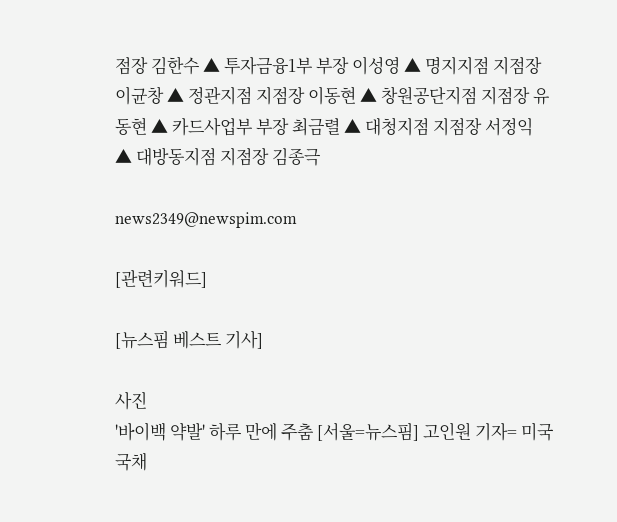점장 김한수 ▲ 투자금융1부 부장 이성영 ▲ 명지지점 지점장 이균창 ▲ 정관지점 지점장 이동현 ▲ 창원공단지점 지점장 유동현 ▲ 카드사업부 부장 최금렬 ▲ 대청지점 지점장 서정익 ▲ 대방동지점 지점장 김종극

news2349@newspim.com

[관련키워드]

[뉴스핌 베스트 기사]

사진
'바이백 약발' 하루 만에 주춤 [서울=뉴스핌] 고인원 기자= 미국 국채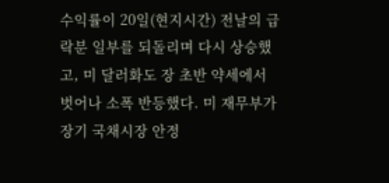수익률이 20일(현지시간) 전날의 급락분 일부를 되돌리며 다시 상승했고, 미 달러화도 장 초반 약세에서 벗어나 소폭 반등했다. 미 재무부가 장기 국채시장 안정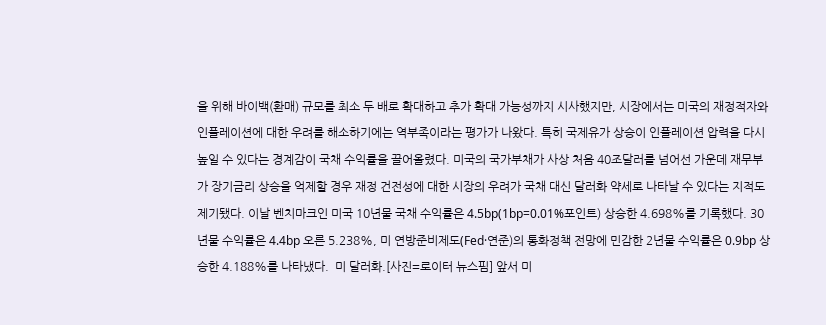을 위해 바이백(환매) 규모를 최소 두 배로 확대하고 추가 확대 가능성까지 시사했지만, 시장에서는 미국의 재정적자와 인플레이션에 대한 우려를 해소하기에는 역부족이라는 평가가 나왔다. 특히 국제유가 상승이 인플레이션 압력을 다시 높일 수 있다는 경계감이 국채 수익률을 끌어올렸다. 미국의 국가부채가 사상 처음 40조달러를 넘어선 가운데 재무부가 장기금리 상승을 억제할 경우 재정 건전성에 대한 시장의 우려가 국채 대신 달러화 약세로 나타날 수 있다는 지적도 제기됐다. 이날 벤치마크인 미국 10년물 국채 수익률은 4.5bp(1bp=0.01%포인트) 상승한 4.698%를 기록했다. 30년물 수익률은 4.4bp 오른 5.238%, 미 연방준비제도(Fed·연준)의 통화정책 전망에 민감한 2년물 수익률은 0.9bp 상승한 4.188%를 나타냈다.  미 달러화.[사진=로이터 뉴스핌] 앞서 미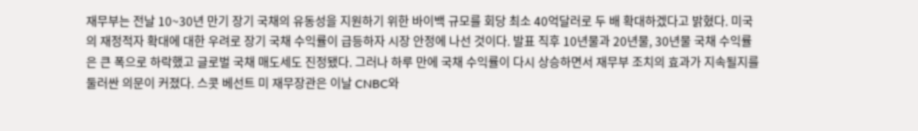재무부는 전날 10~30년 만기 장기 국채의 유동성을 지원하기 위한 바이백 규모를 회당 최소 40억달러로 두 배 확대하겠다고 밝혔다. 미국의 재정적자 확대에 대한 우려로 장기 국채 수익률이 급등하자 시장 안정에 나선 것이다. 발표 직후 10년물과 20년물, 30년물 국채 수익률은 큰 폭으로 하락했고 글로벌 국채 매도세도 진정됐다. 그러나 하루 만에 국채 수익률이 다시 상승하면서 재무부 조치의 효과가 지속될지를 둘러싼 의문이 커졌다. 스콧 베선트 미 재무장관은 이날 CNBC와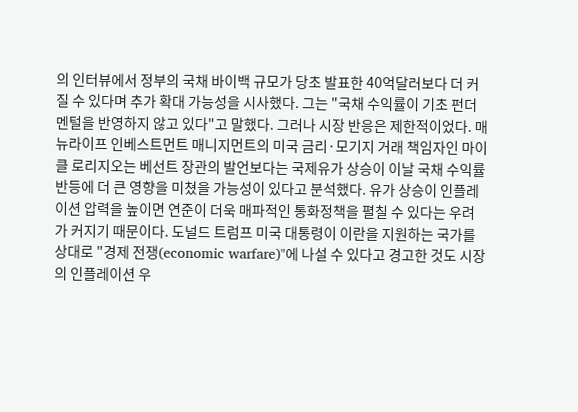의 인터뷰에서 정부의 국채 바이백 규모가 당초 발표한 40억달러보다 더 커질 수 있다며 추가 확대 가능성을 시사했다. 그는 "국채 수익률이 기초 펀더멘털을 반영하지 않고 있다"고 말했다. 그러나 시장 반응은 제한적이었다. 매뉴라이프 인베스트먼트 매니지먼트의 미국 금리·모기지 거래 책임자인 마이클 로리지오는 베선트 장관의 발언보다는 국제유가 상승이 이날 국채 수익률 반등에 더 큰 영향을 미쳤을 가능성이 있다고 분석했다. 유가 상승이 인플레이션 압력을 높이면 연준이 더욱 매파적인 통화정책을 펼칠 수 있다는 우려가 커지기 때문이다. 도널드 트럼프 미국 대통령이 이란을 지원하는 국가를 상대로 "경제 전쟁(economic warfare)"에 나설 수 있다고 경고한 것도 시장의 인플레이션 우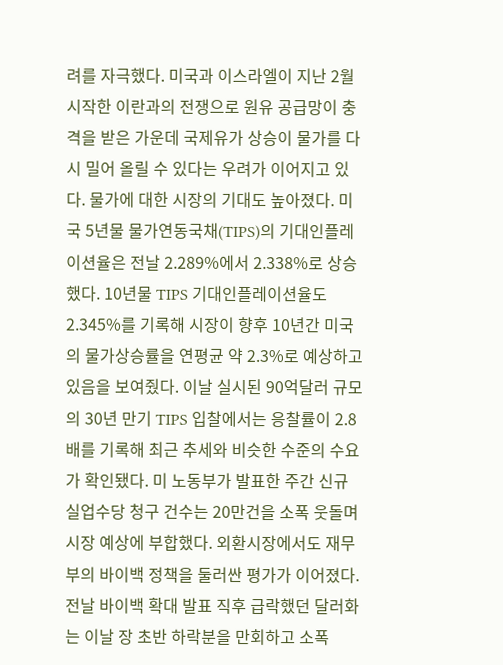려를 자극했다. 미국과 이스라엘이 지난 2월 시작한 이란과의 전쟁으로 원유 공급망이 충격을 받은 가운데 국제유가 상승이 물가를 다시 밀어 올릴 수 있다는 우려가 이어지고 있다. 물가에 대한 시장의 기대도 높아졌다. 미국 5년물 물가연동국채(TIPS)의 기대인플레이션율은 전날 2.289%에서 2.338%로 상승했다. 10년물 TIPS 기대인플레이션율도 2.345%를 기록해 시장이 향후 10년간 미국의 물가상승률을 연평균 약 2.3%로 예상하고 있음을 보여줬다. 이날 실시된 90억달러 규모의 30년 만기 TIPS 입찰에서는 응찰률이 2.8배를 기록해 최근 추세와 비슷한 수준의 수요가 확인됐다. 미 노동부가 발표한 주간 신규 실업수당 청구 건수는 20만건을 소폭 웃돌며 시장 예상에 부합했다. 외환시장에서도 재무부의 바이백 정책을 둘러싼 평가가 이어졌다. 전날 바이백 확대 발표 직후 급락했던 달러화는 이날 장 초반 하락분을 만회하고 소폭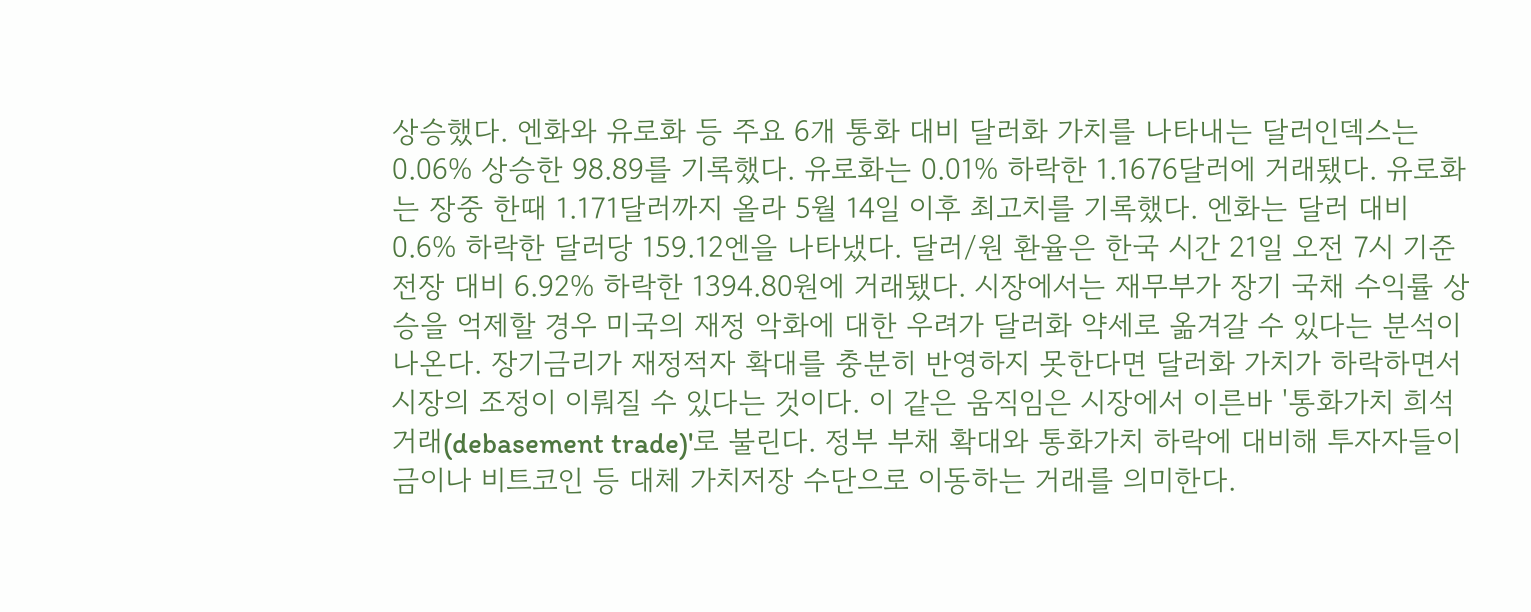상승했다. 엔화와 유로화 등 주요 6개 통화 대비 달러화 가치를 나타내는 달러인덱스는 0.06% 상승한 98.89를 기록했다. 유로화는 0.01% 하락한 1.1676달러에 거래됐다. 유로화는 장중 한때 1.171달러까지 올라 5월 14일 이후 최고치를 기록했다. 엔화는 달러 대비 0.6% 하락한 달러당 159.12엔을 나타냈다. 달러/원 환율은 한국 시간 21일 오전 7시 기준 전장 대비 6.92% 하락한 1394.80원에 거래됐다. 시장에서는 재무부가 장기 국채 수익률 상승을 억제할 경우 미국의 재정 악화에 대한 우려가 달러화 약세로 옮겨갈 수 있다는 분석이 나온다. 장기금리가 재정적자 확대를 충분히 반영하지 못한다면 달러화 가치가 하락하면서 시장의 조정이 이뤄질 수 있다는 것이다. 이 같은 움직임은 시장에서 이른바 '통화가치 희석 거래(debasement trade)'로 불린다. 정부 부채 확대와 통화가치 하락에 대비해 투자자들이 금이나 비트코인 등 대체 가치저장 수단으로 이동하는 거래를 의미한다.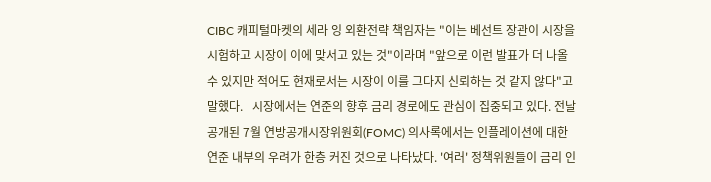CIBC 캐피털마켓의 세라 잉 외환전략 책임자는 "이는 베선트 장관이 시장을 시험하고 시장이 이에 맞서고 있는 것"이라며 "앞으로 이런 발표가 더 나올 수 있지만 적어도 현재로서는 시장이 이를 그다지 신뢰하는 것 같지 않다"고 말했다.   시장에서는 연준의 향후 금리 경로에도 관심이 집중되고 있다. 전날 공개된 7월 연방공개시장위원회(FOMC) 의사록에서는 인플레이션에 대한 연준 내부의 우려가 한층 커진 것으로 나타났다. '여러' 정책위원들이 금리 인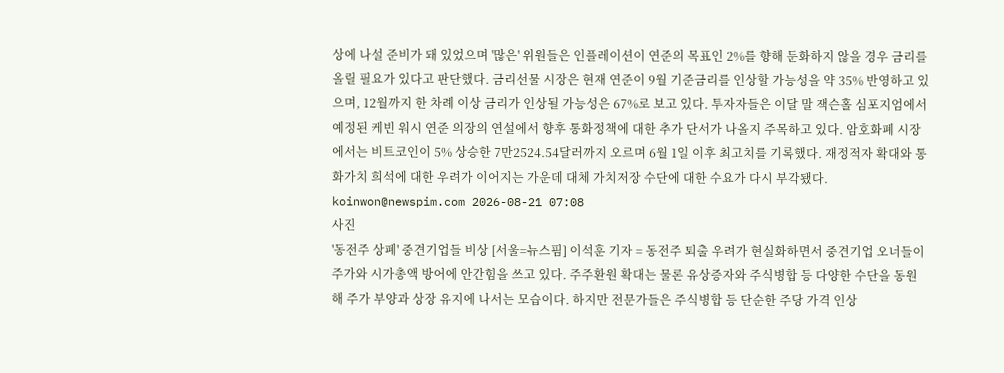상에 나설 준비가 돼 있었으며 '많은' 위원들은 인플레이션이 연준의 목표인 2%를 향해 둔화하지 않을 경우 금리를 올릴 필요가 있다고 판단했다. 금리선물 시장은 현재 연준이 9월 기준금리를 인상할 가능성을 약 35% 반영하고 있으며, 12월까지 한 차례 이상 금리가 인상될 가능성은 67%로 보고 있다. 투자자들은 이달 말 잭슨홀 심포지엄에서 예정된 케빈 워시 연준 의장의 연설에서 향후 통화정책에 대한 추가 단서가 나올지 주목하고 있다. 암호화폐 시장에서는 비트코인이 5% 상승한 7만2524.54달러까지 오르며 6월 1일 이후 최고치를 기록했다. 재정적자 확대와 통화가치 희석에 대한 우려가 이어지는 가운데 대체 가치저장 수단에 대한 수요가 다시 부각됐다. koinwon@newspim.com 2026-08-21 07:08
사진
'동전주 상폐' 중견기업들 비상 [서울=뉴스핌] 이석훈 기자 = 동전주 퇴출 우려가 현실화하면서 중견기업 오너들이 주가와 시가총액 방어에 안간힘을 쓰고 있다. 주주환원 확대는 물론 유상증자와 주식병합 등 다양한 수단을 동원해 주가 부양과 상장 유지에 나서는 모습이다. 하지만 전문가들은 주식병합 등 단순한 주당 가격 인상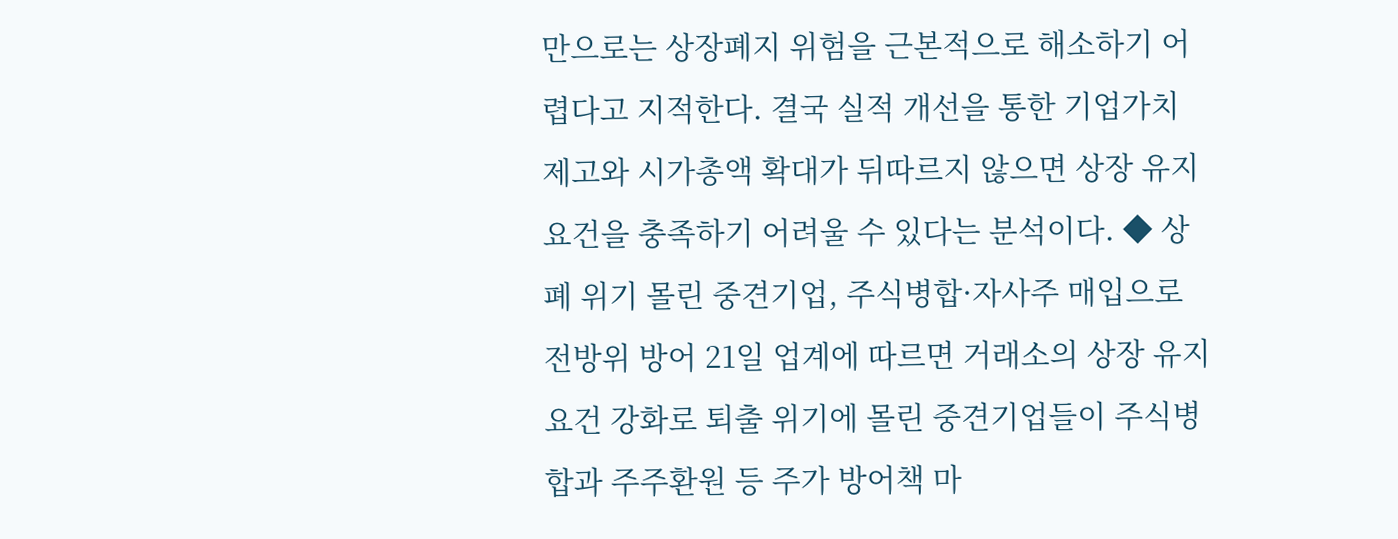만으로는 상장폐지 위험을 근본적으로 해소하기 어렵다고 지적한다. 결국 실적 개선을 통한 기업가치 제고와 시가총액 확대가 뒤따르지 않으면 상장 유지 요건을 충족하기 어려울 수 있다는 분석이다. ◆ 상폐 위기 몰린 중견기업, 주식병합·자사주 매입으로 전방위 방어 21일 업계에 따르면 거래소의 상장 유지 요건 강화로 퇴출 위기에 몰린 중견기업들이 주식병합과 주주환원 등 주가 방어책 마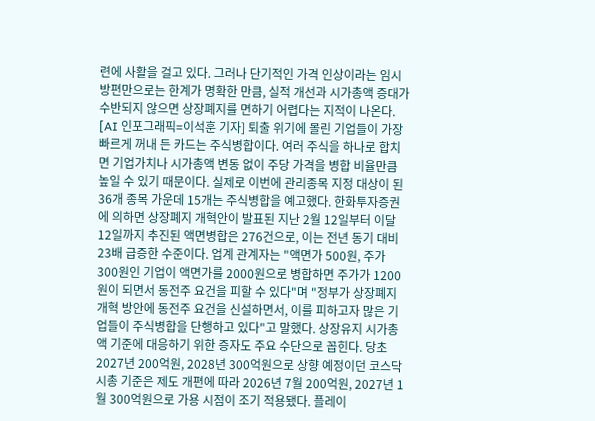련에 사활을 걸고 있다. 그러나 단기적인 가격 인상이라는 임시방편만으로는 한계가 명확한 만큼, 실적 개선과 시가총액 증대가 수반되지 않으면 상장폐지를 면하기 어렵다는 지적이 나온다. [AI 인포그래픽=이석훈 기자] 퇴출 위기에 몰린 기업들이 가장 빠르게 꺼내 든 카드는 주식병합이다. 여러 주식을 하나로 합치면 기업가치나 시가총액 변동 없이 주당 가격을 병합 비율만큼 높일 수 있기 때문이다. 실제로 이번에 관리종목 지정 대상이 된 36개 종목 가운데 15개는 주식병합을 예고했다. 한화투자증권에 의하면 상장폐지 개혁안이 발표된 지난 2월 12일부터 이달 12일까지 추진된 액면병합은 276건으로, 이는 전년 동기 대비 23배 급증한 수준이다. 업계 관계자는 "액면가 500원, 주가 300원인 기업이 액면가를 2000원으로 병합하면 주가가 1200원이 되면서 동전주 요건을 피할 수 있다"며 "정부가 상장폐지 개혁 방안에 동전주 요건을 신설하면서, 이를 피하고자 많은 기업들이 주식병합을 단행하고 있다"고 말했다. 상장유지 시가총액 기준에 대응하기 위한 증자도 주요 수단으로 꼽힌다. 당초 2027년 200억원, 2028년 300억원으로 상향 예정이던 코스닥 시총 기준은 제도 개편에 따라 2026년 7월 200억원, 2027년 1월 300억원으로 가용 시점이 조기 적용됐다. 플레이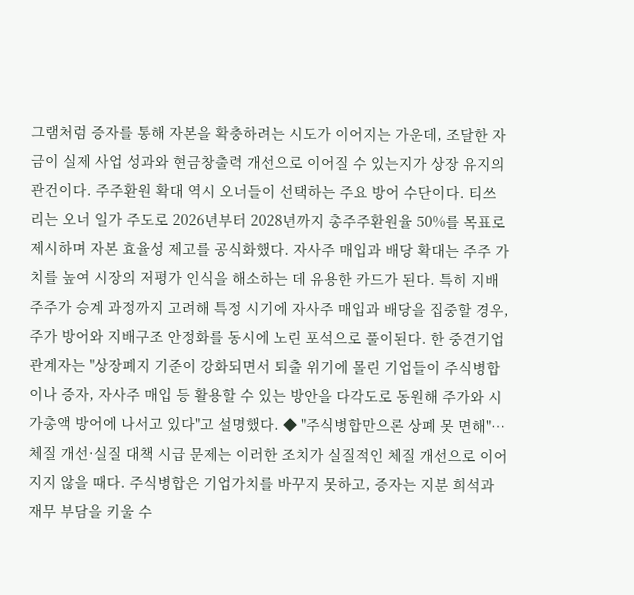그램처럼 증자를 통해 자본을 확충하려는 시도가 이어지는 가운데, 조달한 자금이 실제 사업 성과와 현금창출력 개선으로 이어질 수 있는지가 상장 유지의 관건이다. 주주환원 확대 역시 오너들이 선택하는 주요 방어 수단이다. 티쓰리는 오너 일가 주도로 2026년부터 2028년까지 총주주환원율 50%를 목표로 제시하며 자본 효율성 제고를 공식화했다. 자사주 매입과 배당 확대는 주주 가치를 높여 시장의 저평가 인식을 해소하는 데 유용한 카드가 된다. 특히 지배주주가 승계 과정까지 고려해 특정 시기에 자사주 매입과 배당을 집중할 경우, 주가 방어와 지배구조 안정화를 동시에 노린 포석으로 풀이된다. 한 중견기업 관계자는 "상장폐지 기준이 강화되면서 퇴출 위기에 몰린 기업들이 주식병합이나 증자, 자사주 매입 등 활용할 수 있는 방안을 다각도로 동원해 주가와 시가총액 방어에 나서고 있다"고 설명했다. ◆ "주식병합만으론 상폐 못 면해"…체질 개선·실질 대책 시급 문제는 이러한 조치가 실질적인 체질 개선으로 이어지지 않을 때다. 주식병합은 기업가치를 바꾸지 못하고, 증자는 지분 희석과 재무 부담을 키울 수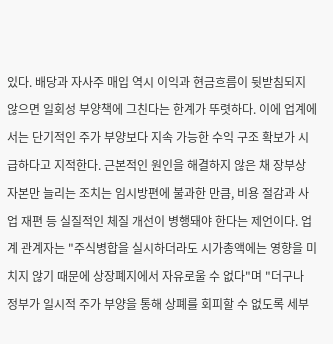있다. 배당과 자사주 매입 역시 이익과 현금흐름이 뒷받침되지 않으면 일회성 부양책에 그친다는 한계가 뚜렷하다. 이에 업계에서는 단기적인 주가 부양보다 지속 가능한 수익 구조 확보가 시급하다고 지적한다. 근본적인 원인을 해결하지 않은 채 장부상 자본만 늘리는 조치는 임시방편에 불과한 만큼, 비용 절감과 사업 재편 등 실질적인 체질 개선이 병행돼야 한다는 제언이다. 업계 관계자는 "주식병합을 실시하더라도 시가총액에는 영향을 미치지 않기 때문에 상장폐지에서 자유로울 수 없다"며 "더구나 정부가 일시적 주가 부양을 통해 상폐를 회피할 수 없도록 세부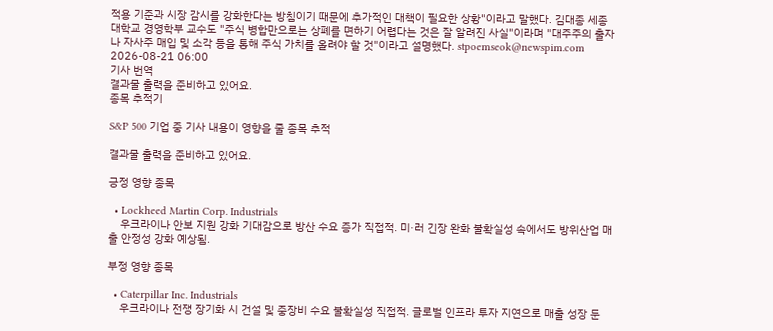적용 기준과 시장 감시를 강화한다는 방침이기 때문에 추가적인 대책이 필요한 상황"이라고 말했다. 김대종 세종대학교 경영학부 교수도 "주식 병합만으로는 상폐를 면하기 어렵다는 것은 잘 알려진 사실"이라며 "대주주의 출자나 자사주 매입 및 소각 등을 통해 주식 가치를 올려야 할 것"이라고 설명했다. stpoemseok@newspim.com 2026-08-21 06:00
기사 번역
결과물 출력을 준비하고 있어요.
종목 추적기

S&P 500 기업 중 기사 내용이 영향을 줄 종목 추적

결과물 출력을 준비하고 있어요.

긍정 영향 종목

  • Lockheed Martin Corp. Industrials
    우크라이나 안보 지원 강화 기대감으로 방산 수요 증가 직접적. 미·러 긴장 완화 불확실성 속에서도 방위산업 매출 안정성 강화 예상됨.

부정 영향 종목

  • Caterpillar Inc. Industrials
    우크라이나 전쟁 장기화 시 건설 및 중장비 수요 불확실성 직접적. 글로벌 인프라 투자 지연으로 매출 성장 둔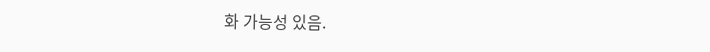화 가능성 있음.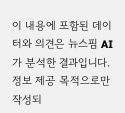이 내용에 포함된 데이터와 의견은 뉴스핌 AI가 분석한 결과입니다. 정보 제공 목적으로만 작성되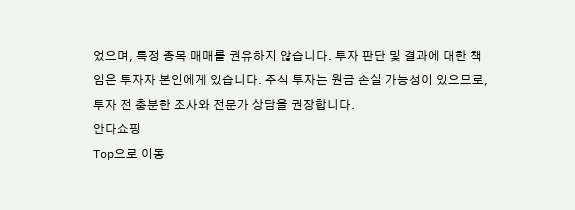었으며, 특정 종목 매매를 권유하지 않습니다. 투자 판단 및 결과에 대한 책임은 투자자 본인에게 있습니다. 주식 투자는 원금 손실 가능성이 있으므로, 투자 전 충분한 조사와 전문가 상담을 권장합니다.
안다쇼핑
Top으로 이동